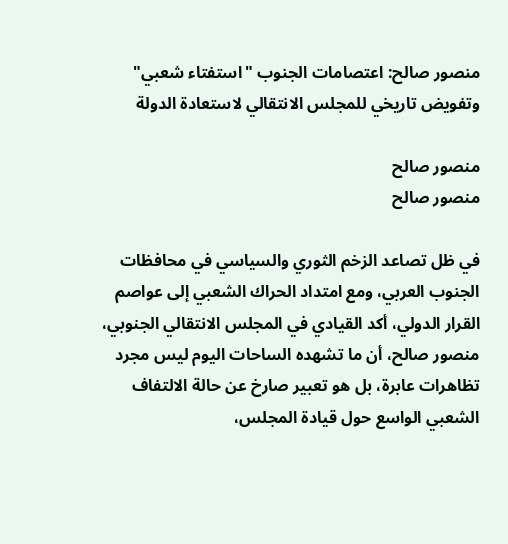منصور صالح: اعتصامات الجنوب "استفتاء شعبي" وتفويض تاريخي للمجلس الانتقالي لاستعادة الدولة

منصور صالح
منصور صالح

في ظل تصاعد الزخم الثوري والسياسي في محافظات الجنوب العربي، ومع امتداد الحراك الشعبي إلى عواصم القرار الدولي، أكد القيادي في المجلس الانتقالي الجنوبي، منصور صالح، أن ما تشهده الساحات اليوم ليس مجرد تظاهرات عابرة، بل هو تعبير صارخ عن حالة الالتفاف الشعبي الواسع حول قيادة المجلس،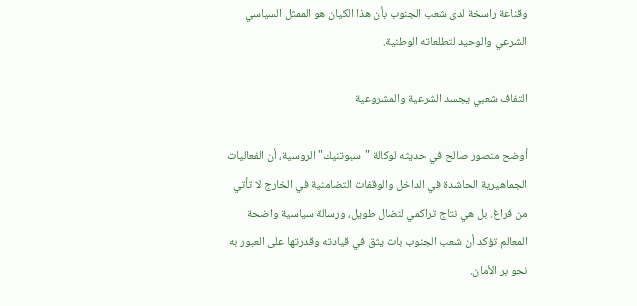وقناعة راسخة لدى شعب الجنوب بأن هذا الكيان هو الممثل السياسي الشرعي والوحيد لتطلعاته الوطنية.

التفاف شعبي يجسد الشرعية والمشروعية

أوضح منصور صالح في حديثه لوكالة "سبوتنيك" الروسية، أن الفعاليات الجماهيرية الحاشدة في الداخل والوقفات التضامنية في الخارج لا تأتي من فراغ. بل هي نتاج تراكمي لنضال طويل، ورسالة سياسية واضحة المعالم تؤكد أن شعب الجنوب بات يثق في قيادته وقدرتها على العبور به نحو بر الأمان.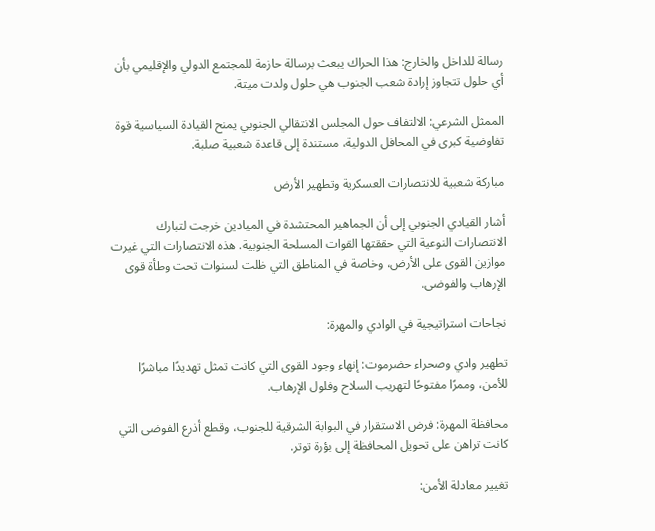رسالة للداخل والخارج: هذا الحراك يبعث برسالة حازمة للمجتمع الدولي والإقليمي بأن أي حلول تتجاوز إرادة شعب الجنوب هي حلول ولدت ميتة.

الممثل الشرعي: الالتفاف حول المجلس الانتقالي الجنوبي يمنح القيادة السياسية قوة تفاوضية كبرى في المحافل الدولية، مستندة إلى قاعدة شعبية صلبة.

مباركة شعبية للانتصارات العسكرية وتطهير الأرض

أشار القيادي الجنوبي إلى أن الجماهير المحتشدة في الميادين خرجت لتبارك الانتصارات النوعية التي حققتها القوات المسلحة الجنوبية. هذه الانتصارات التي غيرت موازين القوى على الأرض، وخاصة في المناطق التي ظلت لسنوات تحت وطأة قوى الإرهاب والفوضى.

نجاحات استراتيجية في الوادي والمهرة:

تطهير وادي وصحراء حضرموت: إنهاء وجود القوى التي كانت تمثل تهديدًا مباشرًا للأمن، وممرًا مفتوحًا لتهريب السلاح وفلول الإرهاب.

محافظة المهرة: فرض الاستقرار في البوابة الشرقية للجنوب، وقطع أذرع الفوضى التي كانت تراهن على تحويل المحافظة إلى بؤرة توتر.

تغيير معادلة الأمن: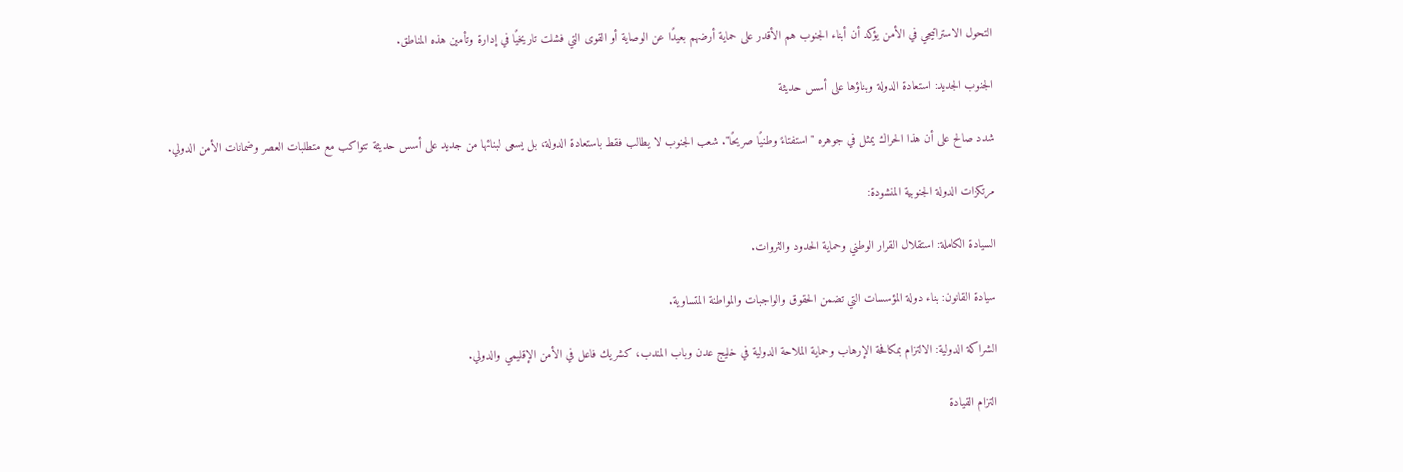التحول الاستراتيجي في الأمن يؤكد أن أبناء الجنوب هم الأقدر على حماية أرضهم بعيدًا عن الوصاية أو القوى التي فشلت تاريخيًا في إدارة وتأمين هذه المناطق.

الجنوب الجديد: استعادة الدولة وبناؤها على أسس حديثة

شدد صالح على أن هذا الحراك يمثل في جوهره "استفتاءً وطنيًا صريحًا". شعب الجنوب لا يطالب فقط باستعادة الدولة، بل يسعى لبنائها من جديد على أسس حديثة تتواكب مع متطلبات العصر وضمانات الأمن الدولي.

مرتكزات الدولة الجنوبية المنشودة:

السيادة الكاملة: استقلال القرار الوطني وحماية الحدود والثروات.

سيادة القانون: بناء دولة المؤسسات التي تضمن الحقوق والواجبات والمواطنة المتساوية.

الشراكة الدولية: الالتزام بمكافحة الإرهاب وحماية الملاحة الدولية في خليج عدن وباب المندب، كشريك فاعل في الأمن الإقليمي والدولي.

التزام القيادة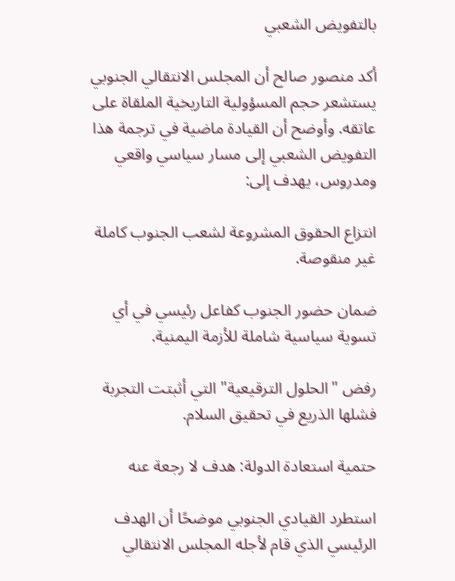بالتفويض الشعبي

أكد منصور صالح أن المجلس الانتقالي الجنوبي يستشعر حجم المسؤولية التاريخية الملقاة على عاتقه. وأوضح أن القيادة ماضية في ترجمة هذا التفويض الشعبي إلى مسار سياسي واقعي ومدروس، يهدف إلى:

انتزاع الحقوق المشروعة لشعب الجنوب كاملة غير منقوصة.

ضمان حضور الجنوب كفاعل رئيسي في أي تسوية سياسية شاملة للأزمة اليمنية.

رفض "الحلول الترقيعية" التي أثبتت التجربة فشلها الذريع في تحقيق السلام.

حتمية استعادة الدولة: هدف لا رجعة عنه

استطرد القيادي الجنوبي موضحًا أن الهدف الرئيسي الذي قام لأجله المجلس الانتقالي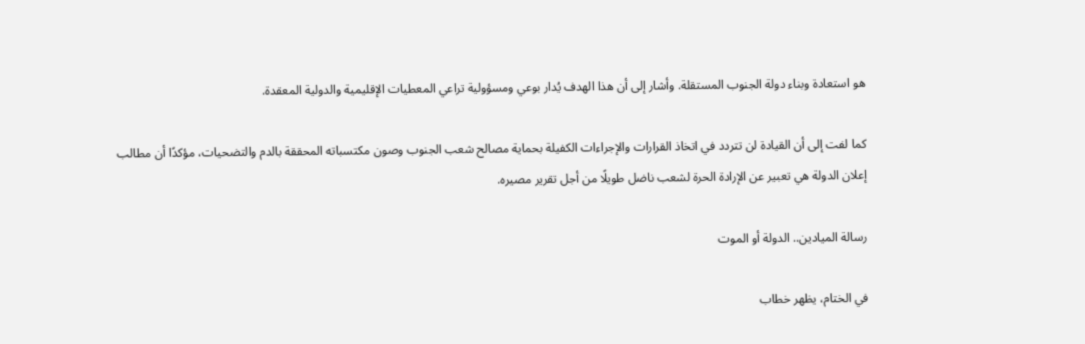هو استعادة وبناء دولة الجنوب المستقلة. وأشار إلى أن هذا الهدف يُدار بوعي ومسؤولية تراعي المعطيات الإقليمية والدولية المعقدة.

كما لفت إلى أن القيادة لن تتردد في اتخاذ القرارات والإجراءات الكفيلة بحماية مصالح شعب الجنوب وصون مكتسباته المحققة بالدم والتضحيات، مؤكدًا أن مطالب إعلان الدولة هي تعبير عن الإرادة الحرة لشعب ناضل طويلًا من أجل تقرير مصيره.

رسالة الميادين.. الدولة أو الموت

في الختام، يظهر خطاب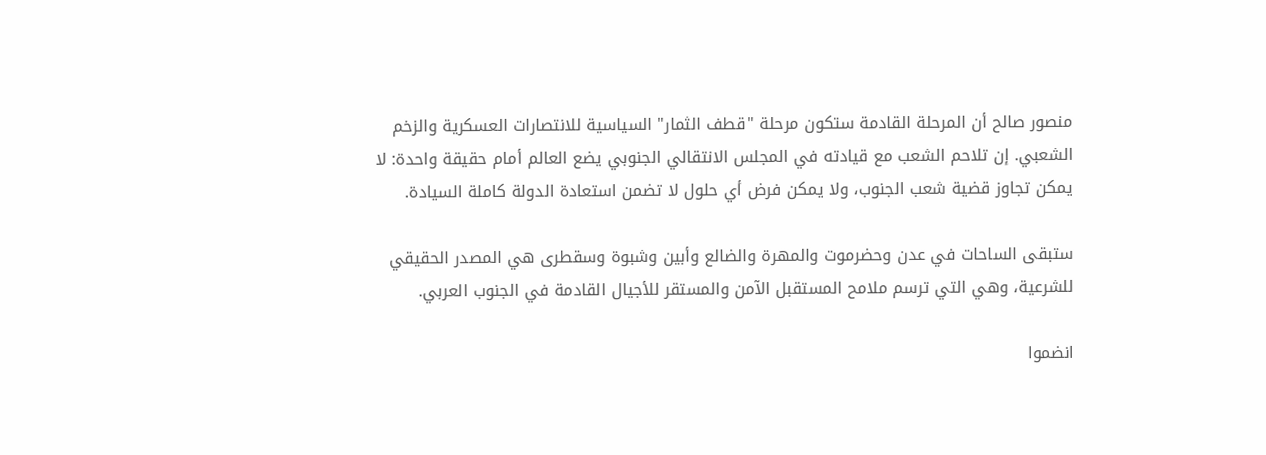منصور صالح أن المرحلة القادمة ستكون مرحلة "قطف الثمار" السياسية للانتصارات العسكرية والزخم الشعبي. إن تلاحم الشعب مع قيادته في المجلس الانتقالي الجنوبي يضع العالم أمام حقيقة واحدة: لا يمكن تجاوز قضية شعب الجنوب، ولا يمكن فرض أي حلول لا تضمن استعادة الدولة كاملة السيادة.

ستبقى الساحات في عدن وحضرموت والمهرة والضالع وأبين وشبوة وسقطرى هي المصدر الحقيقي للشرعية، وهي التي ترسم ملامح المستقبل الآمن والمستقر للأجيال القادمة في الجنوب العربي.

انضموا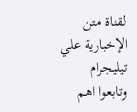لقناة متن الإخبارية علي تيليجرام وتابعوا اهم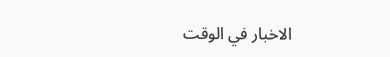الاخبار في الوقت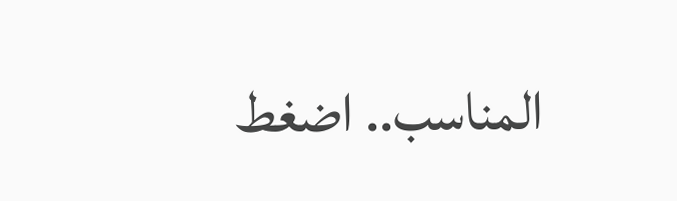المناسب.. اضغط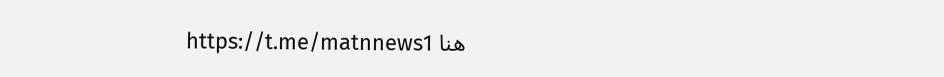هنا https://t.me/matnnews1